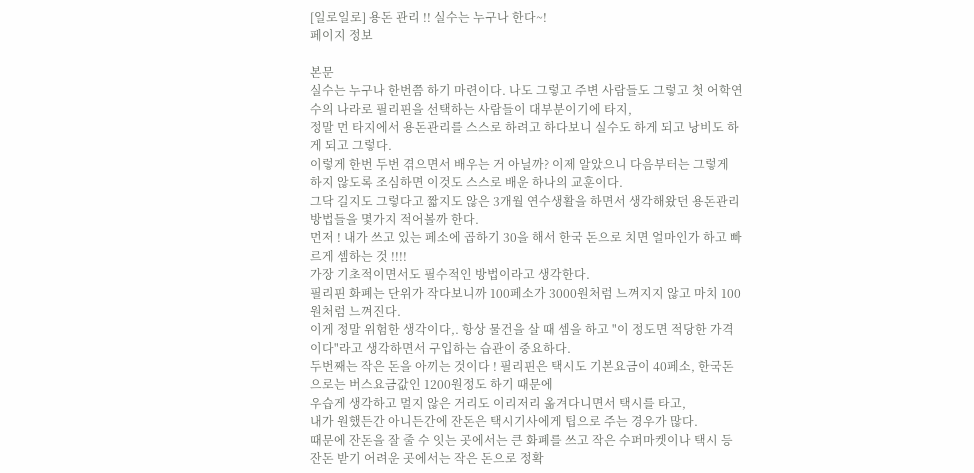[일로일로] 용돈 관리 !! 실수는 누구나 한다~!
페이지 정보

본문
실수는 누구나 한번쯤 하기 마련이다. 나도 그렇고 주변 사람들도 그렇고 첫 어학연수의 나라로 필리핀을 선택하는 사람들이 대부분이기에 타지,
정말 먼 타지에서 용돈관리를 스스로 하려고 하다보니 실수도 하게 되고 낭비도 하게 되고 그렇다.
이렇게 한번 두번 겪으면서 배우는 거 아닐까? 이제 알았으니 다음부터는 그렇게 하지 않도록 조심하면 이것도 스스로 배운 하나의 교훈이다.
그닥 길지도 그렇다고 짧지도 않은 3개월 연수생활을 하면서 생각해왔던 용돈관리 방법들을 몇가지 적어볼까 한다.
먼저 ! 내가 쓰고 있는 페소에 곱하기 30을 해서 한국 돈으로 치면 얼마인가 하고 빠르게 셈하는 것 !!!!
가장 기초적이면서도 필수적인 방법이라고 생각한다.
필리핀 화폐는 단위가 작다보니까 100페소가 3000원처럼 느껴지지 않고 마치 100원처럼 느껴진다.
이게 정말 위험한 생각이다,. 항상 물건을 살 때 셈을 하고 "이 정도면 적당한 가격이다"라고 생각하면서 구입하는 습관이 중요하다.
두번째는 작은 돈을 아끼는 것이다 ! 필리핀은 택시도 기본요금이 40페소, 한국돈으로는 버스요금값인 1200원정도 하기 때문에
우습게 생각하고 멀지 않은 거리도 이리저리 옮겨다니면서 택시를 타고,
내가 원했든간 아니든간에 잔돈은 택시기사에게 팁으로 주는 경우가 많다.
때문에 잔돈을 잘 줄 수 잇는 곳에서는 큰 화폐를 쓰고 작은 수퍼마켓이나 택시 등
잔돈 받기 어려운 곳에서는 작은 돈으로 정확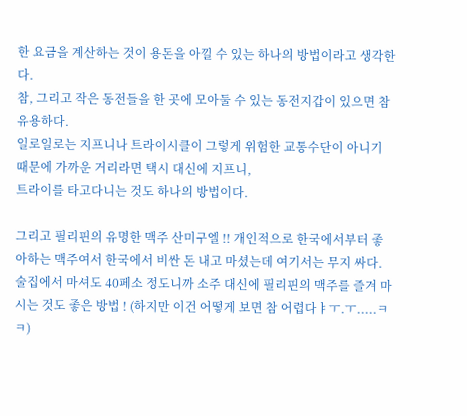한 요금을 계산하는 것이 용돈을 아낄 수 있는 하나의 방법이라고 생각한다.
참, 그리고 작은 동전들을 한 곳에 모아둘 수 있는 동전지갑이 있으면 참 유용하다.
일로일로는 지프니나 트라이시클이 그렇게 위험한 교통수단이 아니기 때문에 가까운 거리라면 택시 대신에 지프니,
트라이를 타고다니는 것도 하나의 방법이다.

그리고 필리핀의 유명한 맥주 산미구엘 !! 개인적으로 한국에서부터 좋아하는 맥주여서 한국에서 비싼 돈 내고 마셨는데 여기서는 무지 싸다.
술집에서 마셔도 40페소 정도니까 소주 대신에 필리핀의 맥주를 즐겨 마시는 것도 좋은 방법 ! (하지만 이건 어떻게 보면 참 어렵다ㅑㅜ.ㅜ.....ㅋㅋ)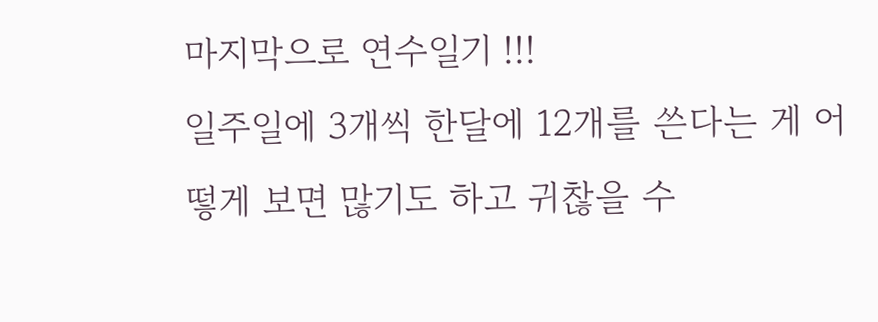마지막으로 연수일기 !!!
일주일에 3개씩 한달에 12개를 쓴다는 게 어떻게 보면 많기도 하고 귀찮을 수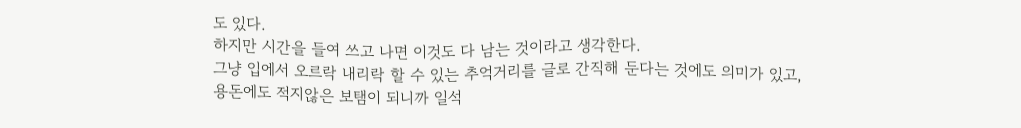도 있다.
하지만 시간을 들여 쓰고 나면 이것도 다 남는 것이라고 생각한다.
그냥 입에서 오르락 내리락 할 수 있는 추억거리를 글로 간직해 둔다는 것에도 의미가 있고,
용돈에도 적지않은 보탬이 되니까 일석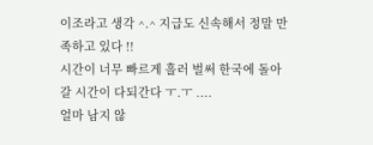이조라고 생각 ^.^ 지급도 신속해서 정말 만족하고 있다 !!
시간이 너무 빠르게 흘러 벌써 한국에 돌아갈 시간이 다되간다 ㅜ.ㅜ ....
얼마 남지 않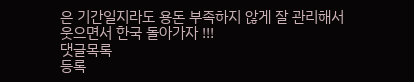은 기간일지라도 용돈 부족하지 않게 잘 관리해서 웃으면서 한국 돌아가자 !!!
댓글목록
등록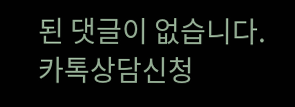된 댓글이 없습니다.
카톡상담신청